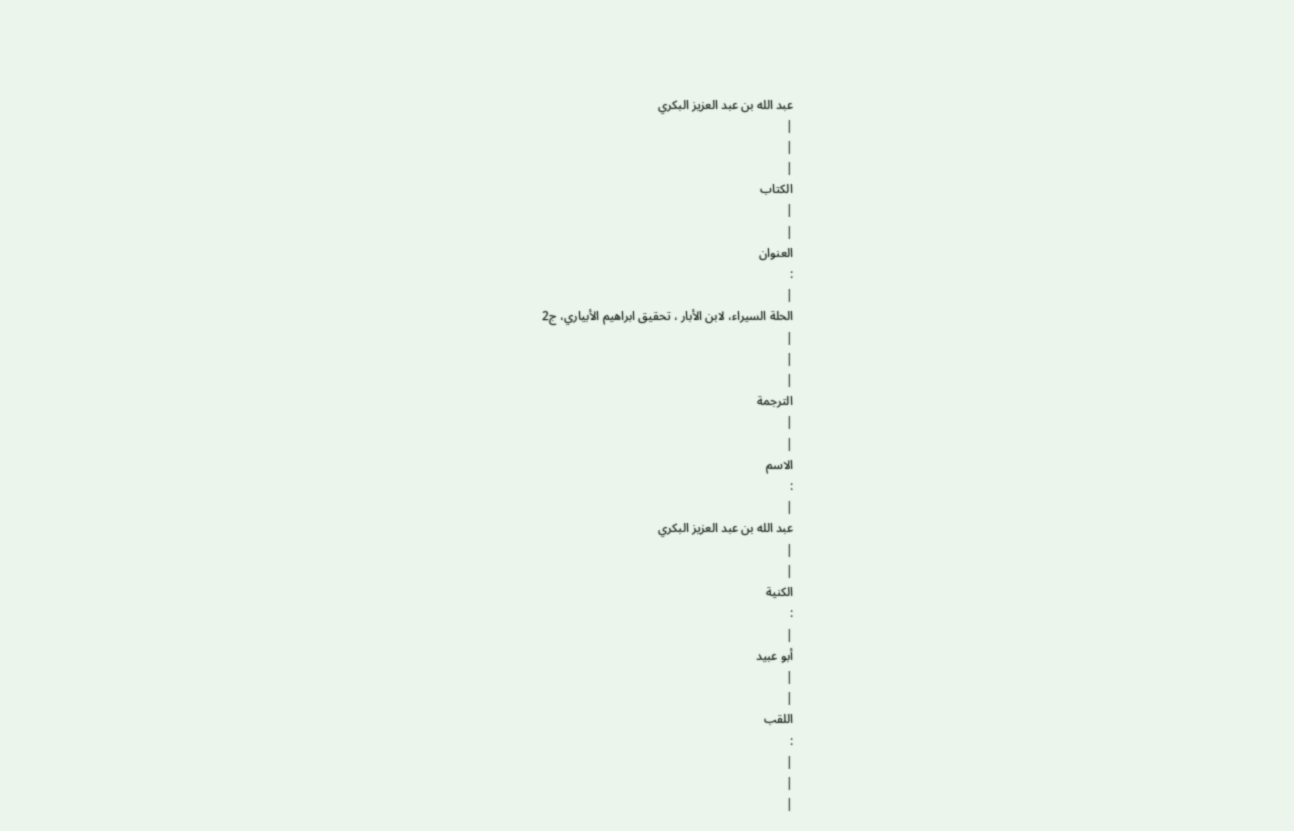عبد الله بن عبد العزيز البكري
|
|
|
الكتاب
|
|
العنوان
:
|
الحلة السيراء، لابن الأبار ، تحقيق ابراهيم الأبياري، ج2
|
|
|
الترجمة
|
|
الاسم
:
|
عبد الله بن عبد العزيز البكري
|
|
الكنية
:
|
أبو عبيد
|
|
اللقب
:
|
|
|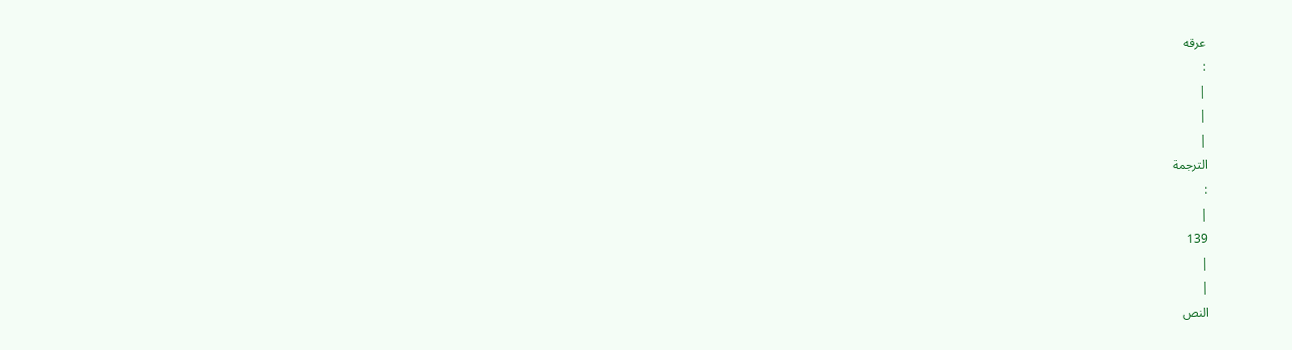عرقه
:
|
|
|
الترجمة
:
|
139
|
|
النص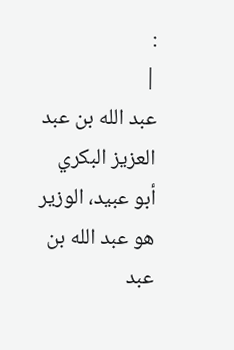:
|
عبد الله بن عبد العزيز البكري
أبو عبيد، الوزير
هو عبد الله بن عبد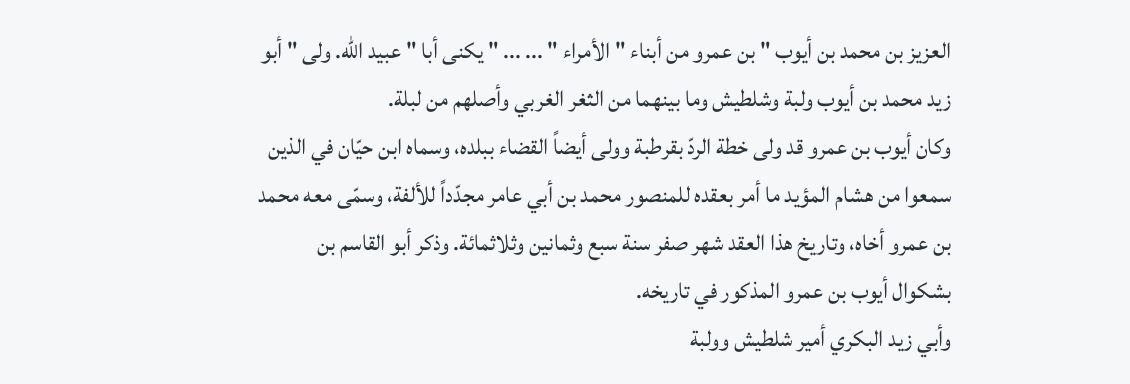العزيز بن محمد بن أيوب " بن عمرو من أبناء " الأمراء " ... ... " يكنى أبا " عبيد الله. ولى " أبو زيد محمد بن أيوب ولبة وشلطيش وما بينهما من الثغر الغربي وأصلهم من لبلة.
وكان أيوب بن عمرو قد ولى خطة الردّ بقرطبة وولى أيضاً القضاء ببلده، وسماه ابن حيّان في الذين سمعوا من هشام المؤيد ما أمر بعقده للمنصور محمد بن أبي عامر مجدّداً للألفة، وسمّى معه محمد بن عمرو أخاه، وتاريخ هذا العقد شهر صفر سنة سبع وثمانين وثلاثمائة. وذكر أبو القاسم بن بشكوال أيوب بن عمرو المذكور في تاريخه.
وأبي زيد البكري أمير شلطيش وولبة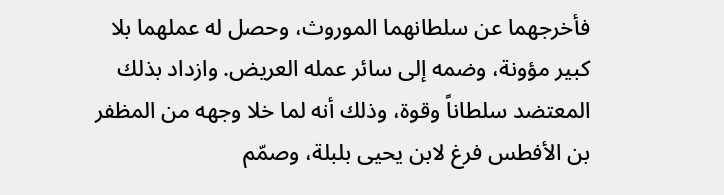فأخرجهما عن سلطانهما الموروث، وحصل له عملهما بلا كبير مؤونة، وضمه إلى سائر عمله العريض. وازداد بذلك المعتضد سلطاناً وقوة، وذلك أنه لما خلا وجهه من المظفر بن الأفطس فرغ لابن يحيى بلبلة، وصمّم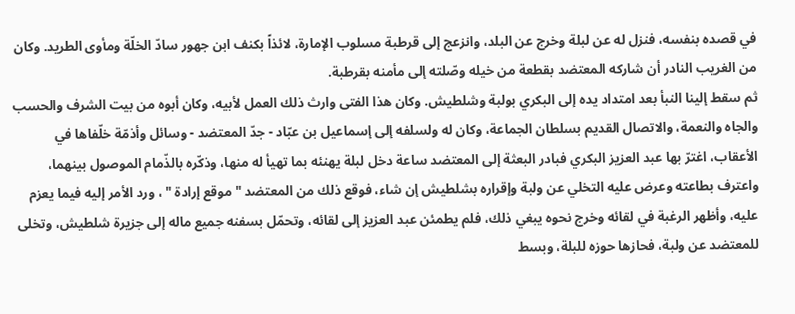في قصده بنفسه، فنزل له عن لبلة وخرج عن البلد، وانزعج إلى قرطبة مسلوب الإمارة، لائذاً بكنف ابن جهور سادّ الخلّة ومأوى الطريد. وكان من الغريب النادر أن شاركه المعتضد بقطعة من خيله وصّلته إلى مأمنه بقرطبة.
ثم سقط إلينا النبأ بعد امتداد يده إلى البكري بولبة وشلطيش. وكان هذا الفتى وارث ذلك العمل لأبيه، وكان أبوه من بيت الشرف والحسب والجاه والنعمة، والاتصال القديم بسلطان الجماعة، وكان له ولسلفه إلى إسماعيل بن عبّاد - جدّ المعتضد - وسائل وأذمّة خلّفاها في الأعقاب، اغترّ بها عبد العزيز البكري فبادر البعثة إلى المعتضد ساعة دخل لبلة يهنئه بما تهيأ له منها، وذكّره بالذّمام الموصول بينهما، واعترف بطاعته وعرض عليه التخلي عن ولبة وإقراره بشلطيش إن شاء، فوقع ذلك من المعتضد " موقع إرادة " ، ورد الأمر إليه فيما يعزم عليه، وأظهر الرغبة في لقائه وخرج نحوه يبغي ذلك، فلم يطمئن عبد العزيز إلى لقائه، وتحمّل بسفنه جميع ماله إلى جزيرة شلطيش، وتخلى للمعتضد عن ولبة، فحازها حوزه للبلة، وبسط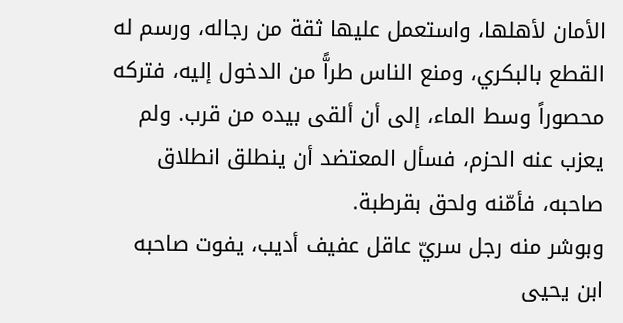الأمان لأهلها، واستعمل عليها ثقة من رجاله، ورسم له القطع بالبكري، ومنع الناس طراًّ من الدخول إليه، فتركه محصوراً وسط الماء، إلى أن ألقى بيده من قرب. ولم يعزب عنه الحزم، فسأل المعتضد أن ينطلق انطلاق صاحبه، فأمّنه ولحق بقرطبة.
وبوشر منه رجل سريّ عاقل عفيف أديب، يفوت صاحبه ابن يحيى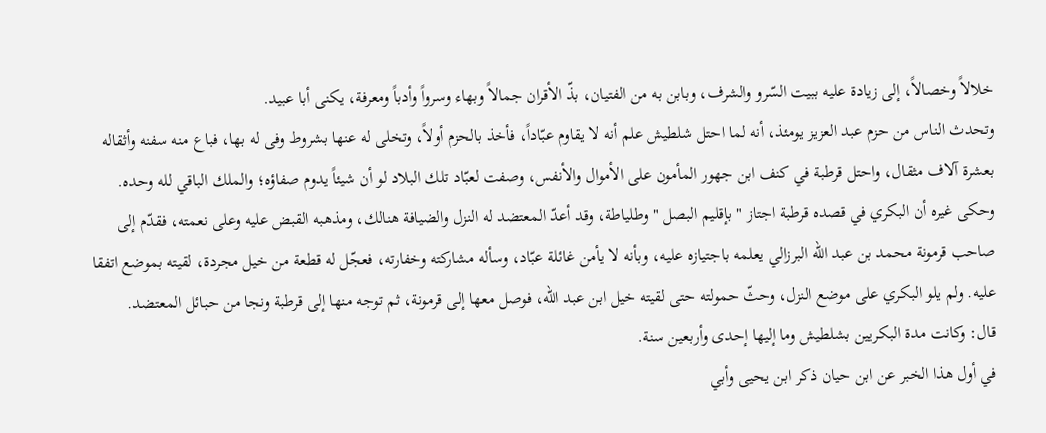خلالاً وخصالاً، إلى زيادة عليه ببيت السّرو والشرف، وبابن به من الفتيان، بذّ الأقران جمالاً وبهاء وسرواً وأدباً ومعرفة، يكنى أبا عبيد.
وتحدث الناس من حزم عبد العزيز يومئذ، أنه لما احتل شلطيش علم أنه لا يقاوم عبّاداً، فأخذ بالحزم أولاً، وتخلى له عنها بشروط وفى له بها، فباع منه سفنه وأثقاله بعشرة آلاف مثقال، واحتل قرطبة في كنف ابن جهور المأمون على الأموال والأنفس، وصفت لعبّاد تلك البلاد لو أن شيئاً يدوم صفاؤه؛ والملك الباقي لله وحده.
وحكى غيره أن البكري في قصده قرطبة اجتاز " بإقليم البصل " وطلياطة، وقد أعدّ المعتضد له النزل والضيافة هنالك، ومذهبه القبض عليه وعلى نعمته، فقدّم إلى صاحب قرمونة محمد بن عبد الله البرزالي يعلمه باجتيازه عليه، وبأنه لا يأمن غائلة عبّاد، وسأله مشاركته وخفارته، فعجّل له قطعة من خيل مجردة، لقيته بموضع اتفقا عليه. ولم يلو البكري على موضع النزل، وحثّ حمولته حتى لقيته خيل ابن عبد الله، فوصل معها إلى قرمونة، ثم توجه منها إلى قرطبة ونجا من حبائل المعتضد.
قال: وكانت مدة البكريين بشلطيش وما إليها إحدى وأربعين سنة.
في أول هذا الخبر عن ابن حيان ذكر ابن يحيى وأبي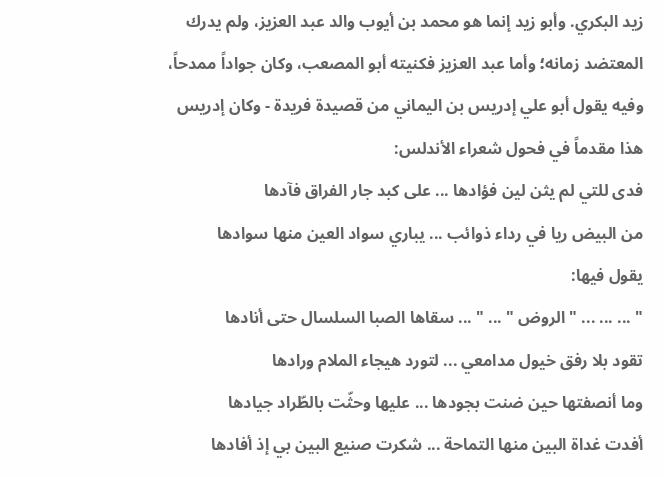زيد البكري. وأبو زيد إنما هو محمد بن أيوب والد عبد العزيز، ولم يدرك المعتضد زمانه؛ وأما عبد العزيز فكنيته أبو المصعب، وكان جواداً ممدحاً، وفيه يقول أبو علي إدريس بن اليماني من قصيدة فريدة - وكان إدريس هذا مقدماً في فحول شعراء الأندلس:
فدى للتي لم يثن لين فؤادها ... على كبد جار الفراق فآدها
من البيض ريا في رداء ذوائب ... يباري سواد العين منها سوادها
يقول فيها:
" ... ... ... " الروض " ... " ... سقاها الصبا السلسال حتى أنادها
تقود بلا رفق خيول مدامعي ... لتورد هيجاء الملام ورادها
وما أنصفتها حين ضنت بجودها ... عليها وحثّت بالطّراد جيادها
أفدت غداة البين منها التماحة ... شكرت صنيع البين بي إذ أفادها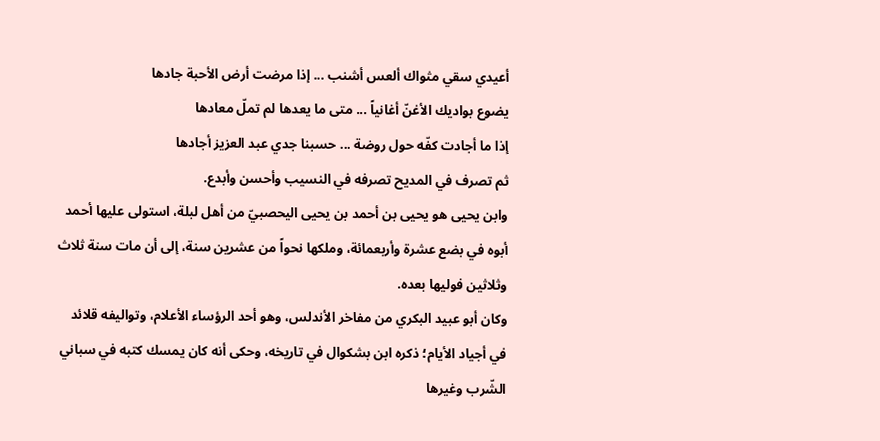أعيدي سقي مثواك ألعس أشنب ... إذا مرضت أرض الأحبة جادها
يضوع بواديك الأغنّ أغانياً ... متى ما يعدها لم تملّ معادها
إذا ما أجادت كفّه حول روضة ... حسبنا جدي عبد العزيز أجادها
ثم تصرف في المديح تصرفه في النسيب وأحسن وأبدع.
وابن يحيى هو يحيى بن أحمد بن يحيى اليحصبيّ من أهل لبلة، استولى عليها أحمد أبوه في بضع عشرة وأربعمائة، وملكها نحواً من عشرين سنة، إلى أن مات سنة ثلاث وثلاثين فوليها بعده.
وكان أبو عبيد البكري من مفاخر الأندلس، وهو أحد الرؤساء الأعلام، وتواليفه قلائد في أجياد الأيام؛ ذكره ابن بشكوال في تاريخه، وحكى أنه كان يمسك كتبه في سباني الشّرب وغيرها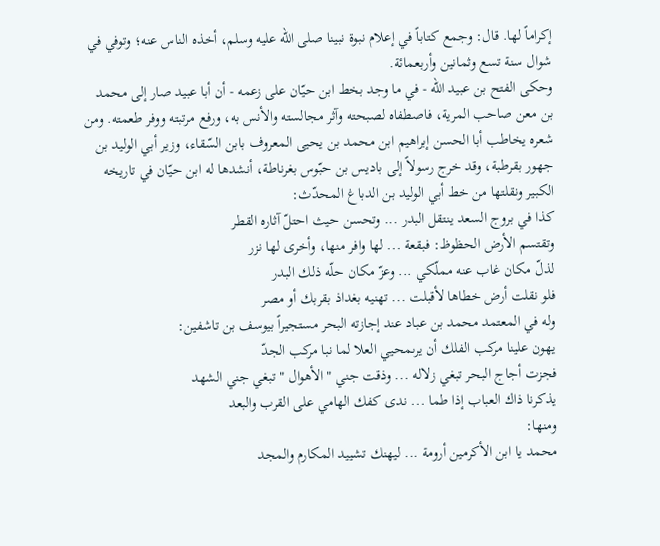إكراماً لها. قال: وجمع كتاباً في إعلام نبوة نبينا صلى الله عليه وسلم، أخذه الناس عنه؛ وتوفي في شوال سنة تسع وثمانين وأربعمائة.
وحكى الفتح بن عبيد الله - في ما وجد بخط ابن حيّان على زعمه - أن أبا عبيد صار إلى محمد بن معن صاحب المرية، فاصطفاه لصبحته وآثر مجالسته والأنس به، ورفع مرتبته ووفر طعمته. ومن شعره يخاطب أبا الحسن إبراهيم ابن محمد بن يحيى المعروف بابن السّقاء، وزير أبي الوليد بن جهور بقرطبة، وقد خرج رسولاً إلى باديس بن حبّوس بغرناطة، أنشدها له ابن حيّان في تاريخه الكبير ونقلتها من خط أبي الوليد بن الدباغ المحدّث:
كذا في بروج السعد ينتقل البدر ... وتحسن حيث احتلّ آثاره القطر
وتقتسم الأرض الحظوظ: فبقعة ... لها وافر منها، وأخرى لها نزر
لذلّ مكان غاب عنه مملّكي ... وعزّ مكان حلّه ذلك البدر
فلو نقلت أرض خطاها لأقبلت ... تهنيه بغداذ بقربك أو مصر
وله في المعتمد محمد بن عباد عند إجازته البحر مستجيراً بيوسف بن تاشفين:
يهون علينا مركب الفلك أن يرىمحيي العلا لما نبا مركب الجدّ
فجزت أجاج البحر تبغي زلاله ... وذقت جني " الأهوال " تبغي جني الشهد
يذكرنا ذاك العباب إذا طما ... ندى كفك الهامي على القرب والبعد
ومنها:
محمد يا ابن الأكرمين أرومة ... ليهنك تشييد المكارم والمجد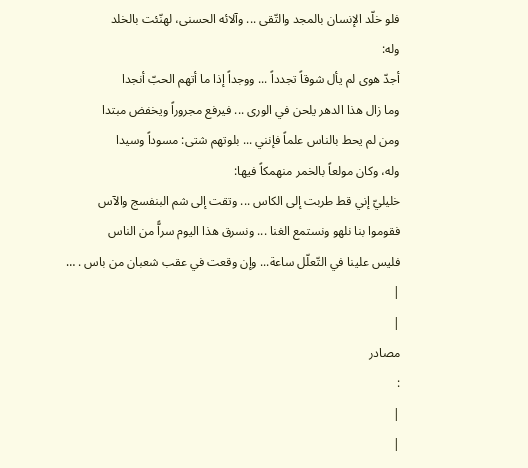فلو خلّد الإنسان بالمجد والتّقى ... وآلائه الحسنى، لهنّئت بالخلد
وله:
أجدّ هوى لم يأل شوقاً تجدداً ... ووجداً إذا ما أتهم الحبّ أنجدا
وما زال هذا الدهر يلحن في الورى ... فيرفع مجروراً ويخفض مبتدا
ومن لم يحط بالناس علماً فإنني ... بلوتهم شتى: مسوداً وسيدا
وله، وكان مولعاً بالخمر منهمكاً فيها:
خليليّ إني قط طربت إلى الكاس ... وتقت إلى شم البنفسج والآس
فقوموا بنا نلهو ونستمع الغنا ... ونسرق هذا اليوم سراًّ من الناس
فليس علينا في التّعلّل ساعة... وإن وقعت في عقب شعبان من باس . …
|
|
مصادر
:
|
|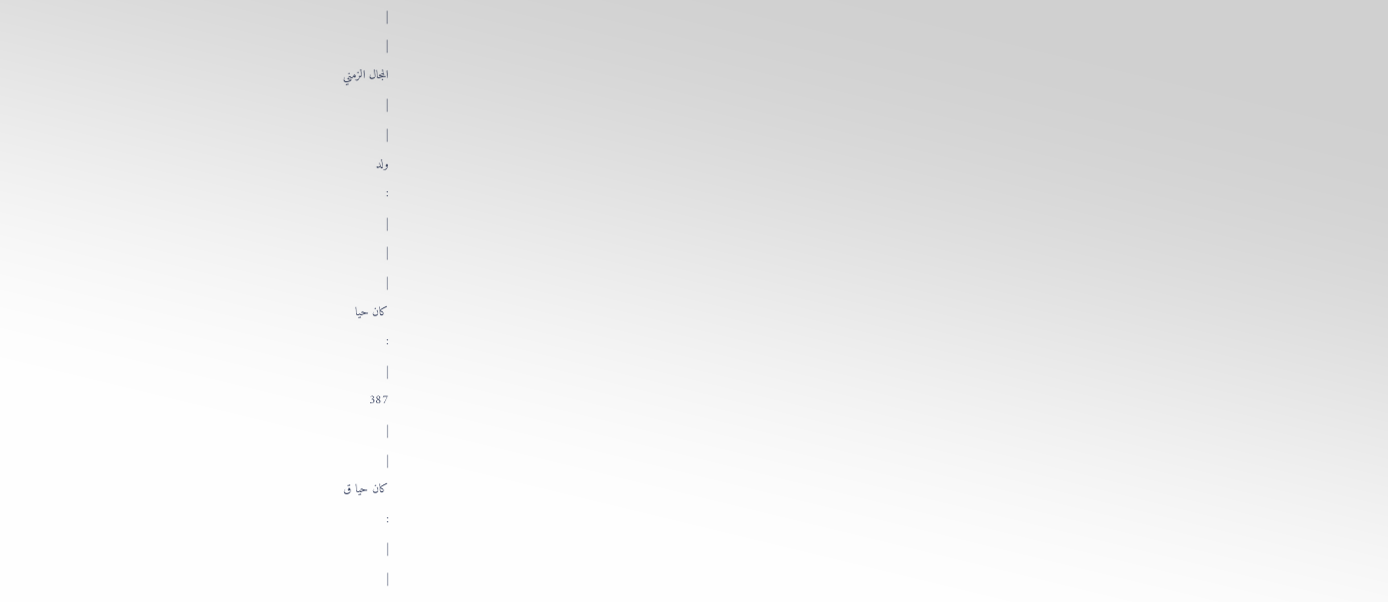|
|
المجال الزمني
|
|
ولد
:
|
|
|
كان حيا
:
|
387
|
|
كان حيا ق
:
|
|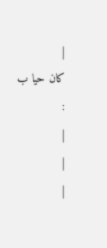|
كان حيا ب
:
|
|
|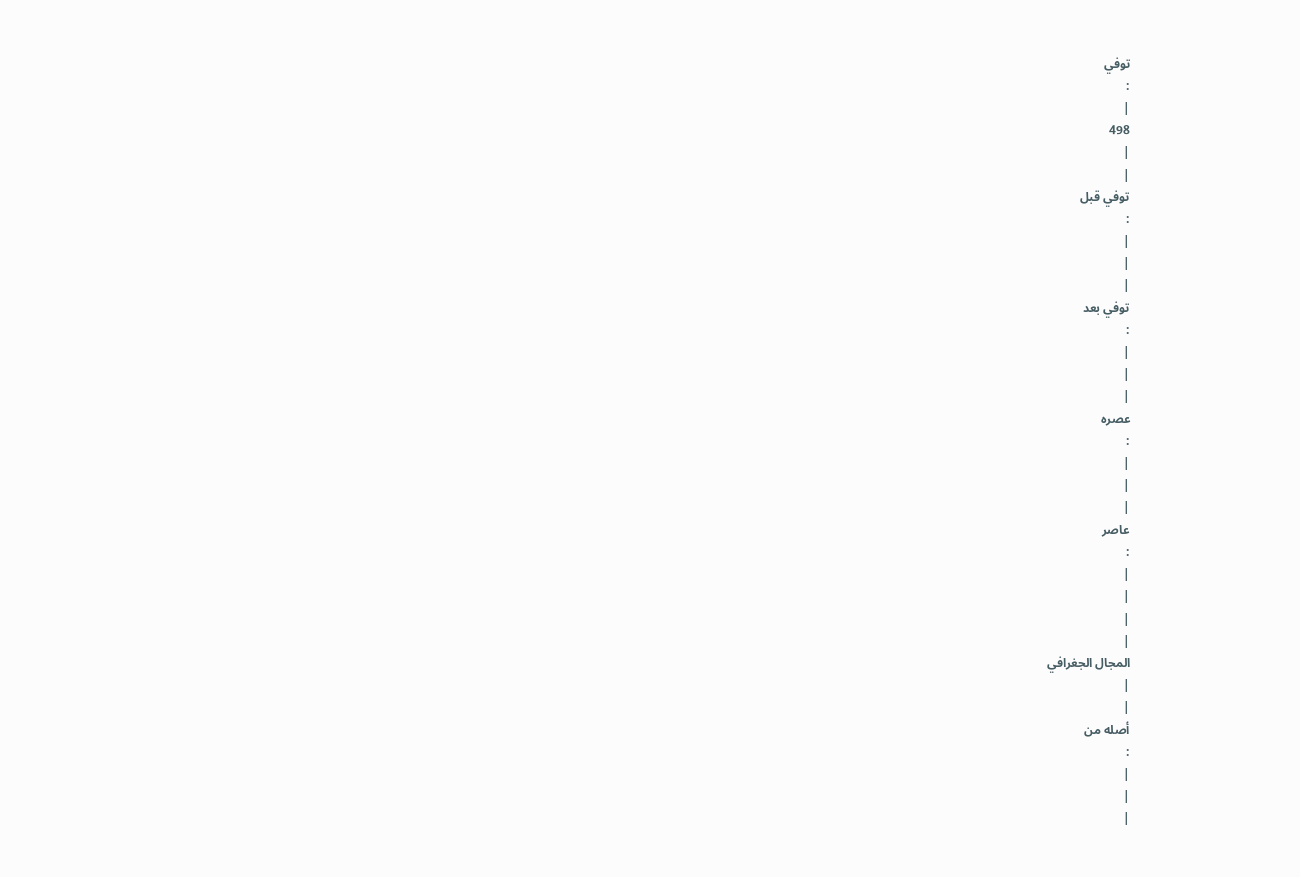توفي
:
|
498
|
|
توفي قبل
:
|
|
|
توفي بعد
:
|
|
|
عصره
:
|
|
|
عاصر
:
|
|
|
|
المجال الجغرافي
|
|
أصله من
:
|
|
|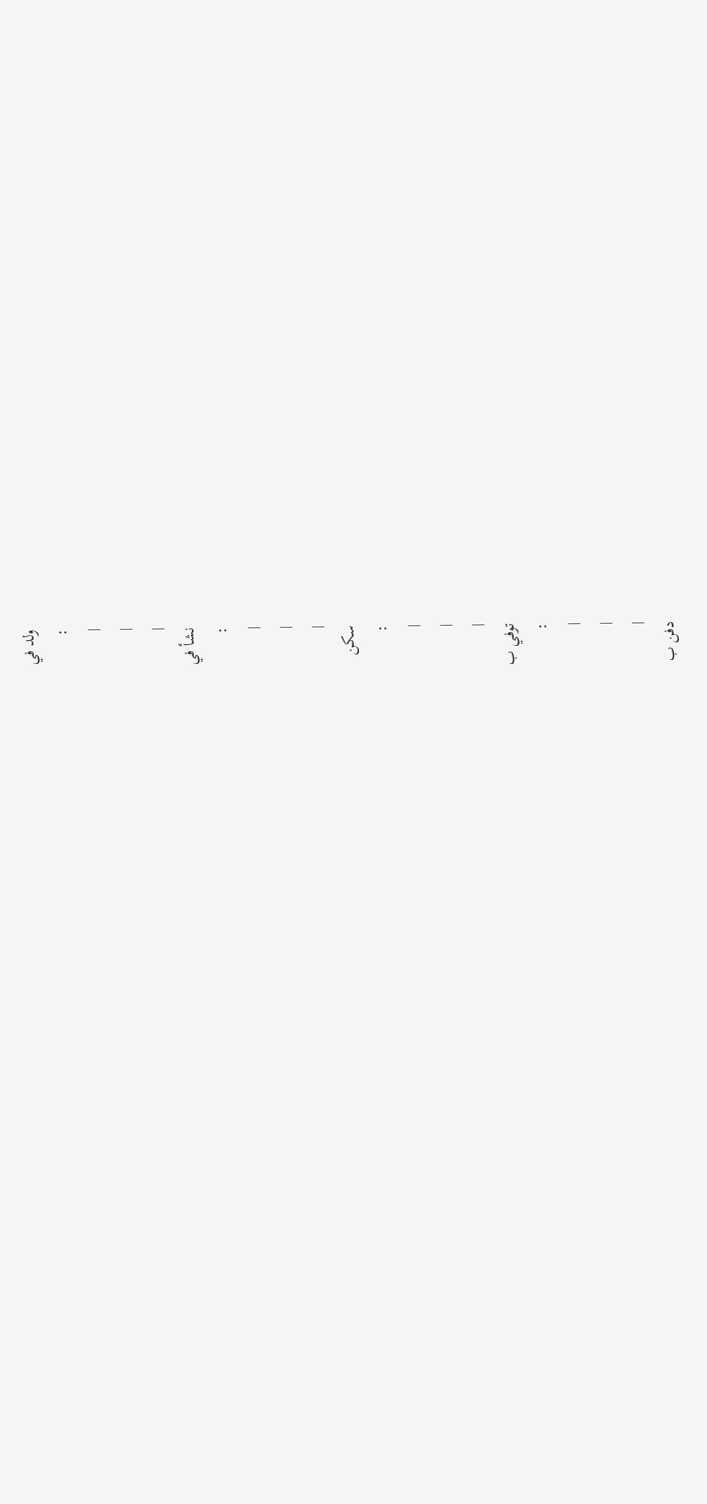ولد في
:
|
|
|
نشأ في
:
|
|
|
سكن
:
|
|
|
توفي ب
:
|
|
|
دفن ب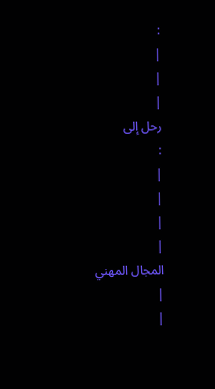:
|
|
|
رحل إلى
:
|
|
|
|
المجال المهني
|
|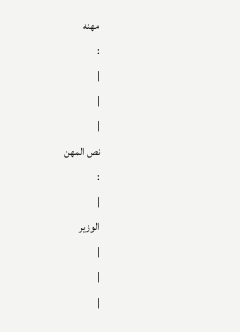مهنه
:
|
|
|
نص المهن
:
|
الوزير
|
|
|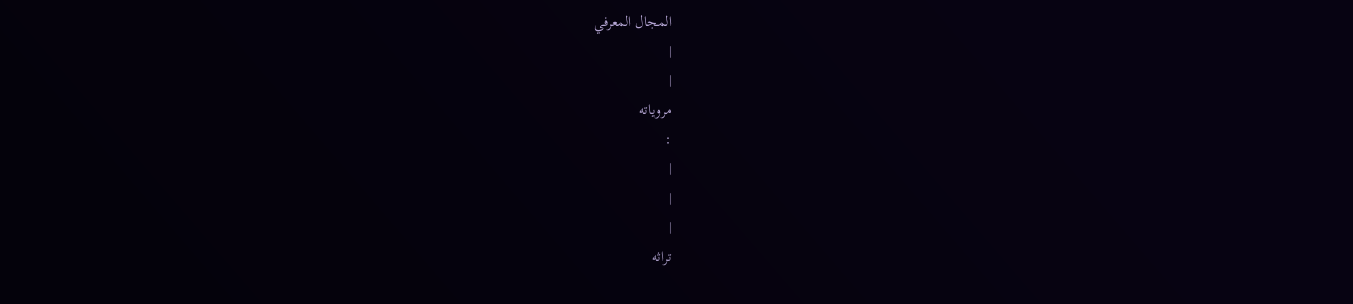المجال المعرفي
|
|
مروياته
:
|
|
|
تراثه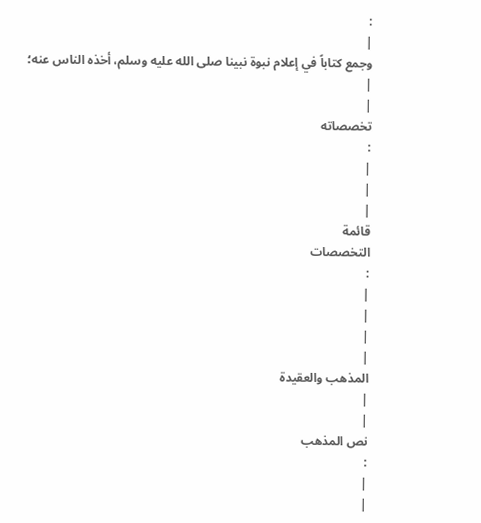:
|
وجمع كتاباً في إعلام نبوة نبينا صلى الله عليه وسلم، أخذه الناس عنه؛
|
|
تخصصاته
:
|
|
|
قائمة
التخصصات
:
|
|
|
|
المذهب والعقيدة
|
|
نص المذهب
:
|
|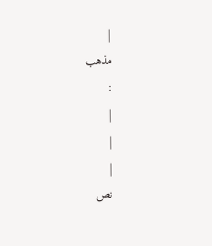|
مذهب
:
|
|
|
نص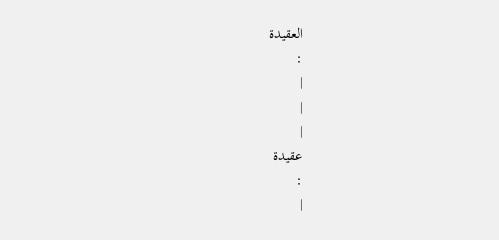العقيدة
:
|
|
|
عقيدة
:
|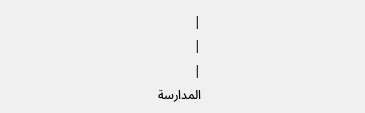|
|
|
المدارسة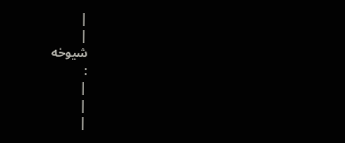|
|
شيوخه
:
|
|
|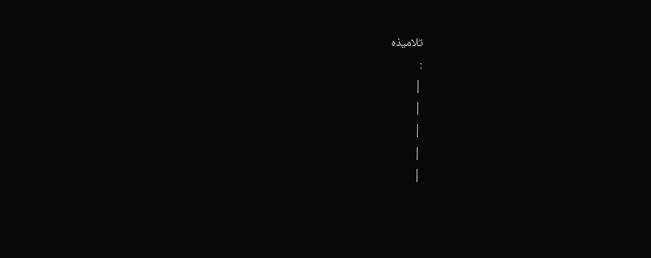تلاميذه
:
|
|
|
|
|